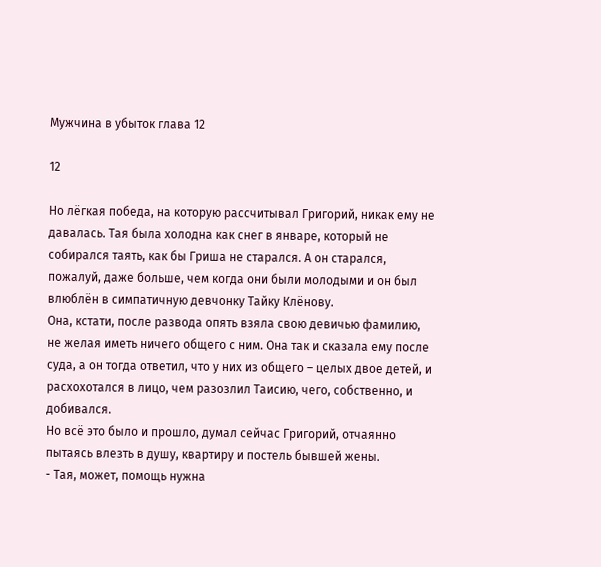Мужчина в убыток глава 12

12

Но лёгкая победа, на которую рассчитывал Григорий, никак ему не давалась. Тая была холодна как снег в январе, который не собирался таять, как бы Гриша не старался. А он старался, пожалуй, даже больше, чем когда они были молодыми и он был влюблён в симпатичную девчонку Тайку Клёнову.
Она, кстати, после развода опять взяла свою девичью фамилию, не желая иметь ничего общего с ним. Она так и сказала ему после суда, а он тогда ответил, что у них из общего – целых двое детей, и расхохотался в лицо, чем разозлил Таисию, чего, собственно, и добивался.
Но всё это было и прошло, думал сейчас Григорий, отчаянно пытаясь влезть в душу, квартиру и постель бывшей жены.
- Тая, может, помощь нужна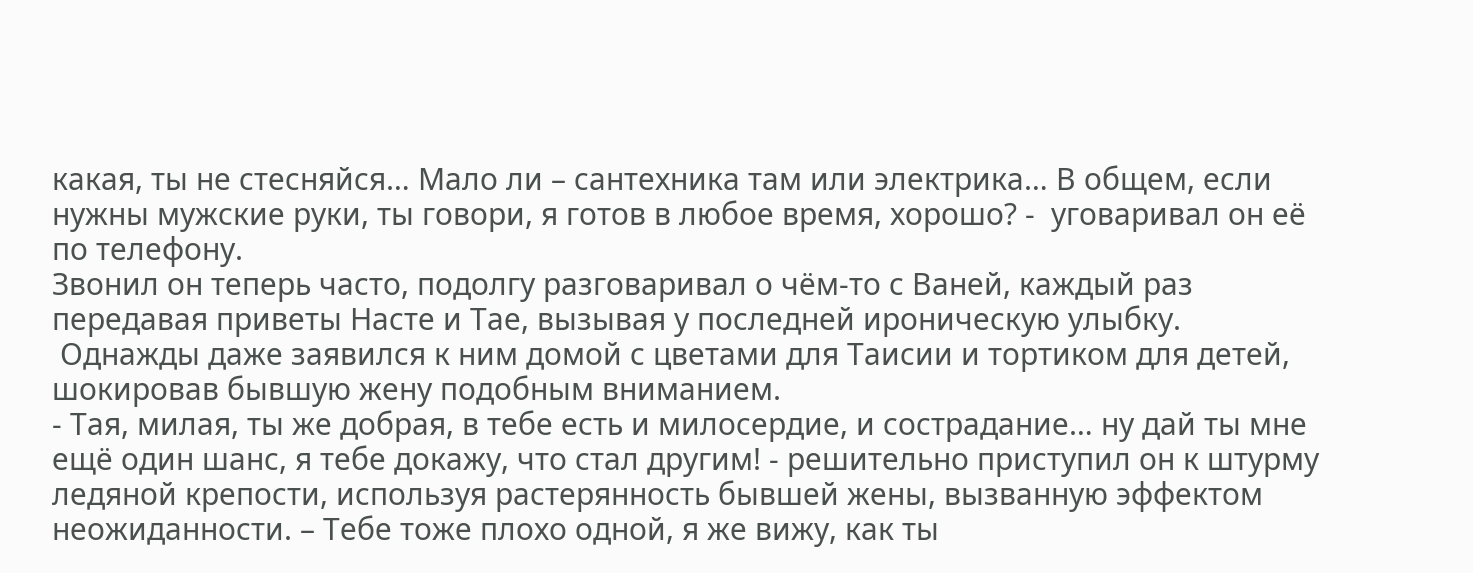какая, ты не стесняйся… Мало ли – сантехника там или электрика… В общем, если нужны мужские руки, ты говори, я готов в любое время, хорошо? -  уговаривал он её по телефону.
Звонил он теперь часто, подолгу разговаривал о чём-то с Ваней, каждый раз передавая приветы Насте и Тае, вызывая у последней ироническую улыбку.
 Однажды даже заявился к ним домой с цветами для Таисии и тортиком для детей, шокировав бывшую жену подобным вниманием.
- Тая, милая, ты же добрая, в тебе есть и милосердие, и сострадание… ну дай ты мне ещё один шанс, я тебе докажу, что стал другим! - решительно приступил он к штурму ледяной крепости, используя растерянность бывшей жены, вызванную эффектом неожиданности. – Тебе тоже плохо одной, я же вижу, как ты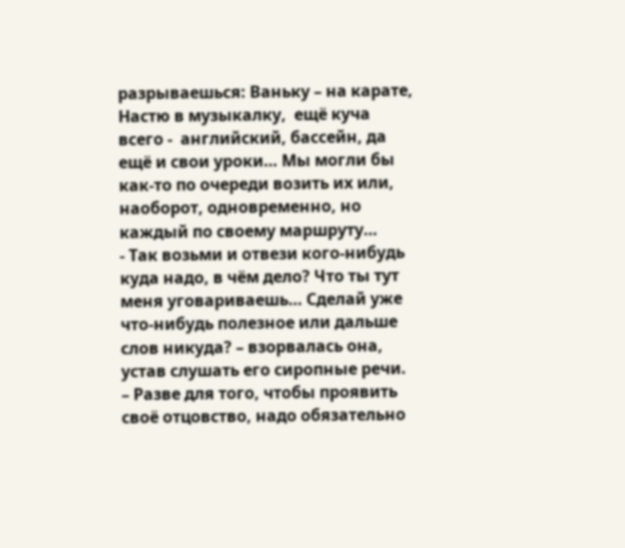разрываешься: Ваньку – на карате, Настю в музыкалку,  ещё куча всего -  английский, бассейн, да ещё и свои уроки… Мы могли бы как-то по очереди возить их или, наоборот, одновременно, но каждый по своему маршруту…
- Так возьми и отвези кого-нибудь куда надо, в чём дело? Что ты тут меня уговариваешь… Сделай уже что-нибудь полезное или дальше слов никуда? – взорвалась она, устав слушать его сиропные речи. – Разве для того, чтобы проявить своё отцовство, надо обязательно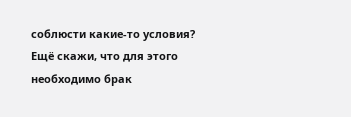соблюсти какие-то условия? Ещё скажи, что для этого необходимо брак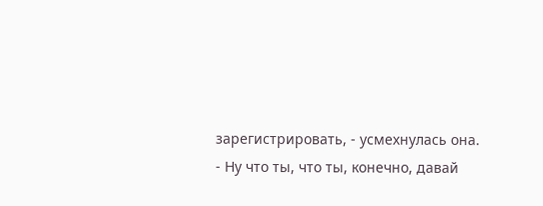зарегистрировать, - усмехнулась она.
- Ну что ты, что ты, конечно, давай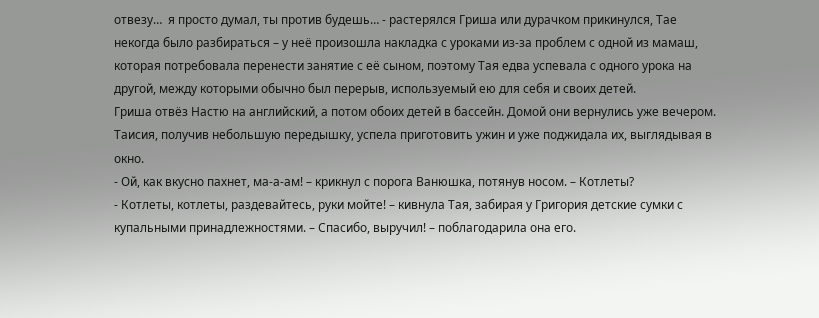отвезу…  я просто думал, ты против будешь… - растерялся Гриша или дурачком прикинулся, Тае некогда было разбираться – у неё произошла накладка с уроками из-за проблем с одной из мамаш, которая потребовала перенести занятие с её сыном, поэтому Тая едва успевала с одного урока на другой, между которыми обычно был перерыв, используемый ею для себя и своих детей.
Гриша отвёз Настю на английский, а потом обоих детей в бассейн. Домой они вернулись уже вечером. Таисия, получив небольшую передышку, успела приготовить ужин и уже поджидала их, выглядывая в окно.
- Ой, как вкусно пахнет, ма-а-ам! – крикнул с порога Ванюшка, потянув носом. – Котлеты?
- Котлеты, котлеты, раздевайтесь, руки мойте! – кивнула Тая, забирая у Григория детские сумки с купальными принадлежностями. – Спасибо, выручил! – поблагодарила она его.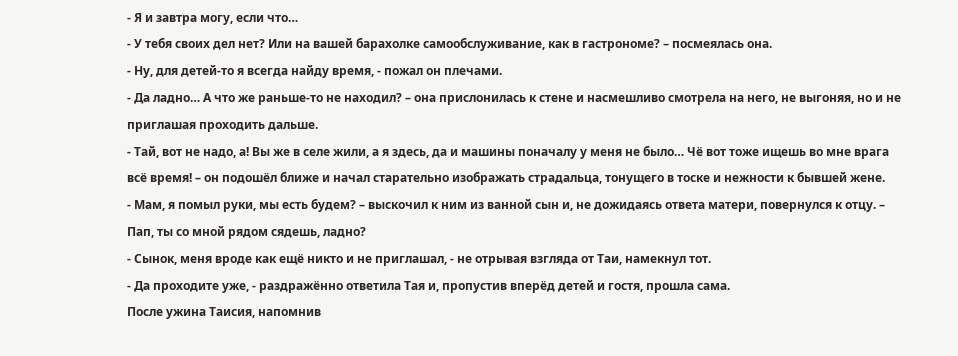- Я и завтра могу, если что…
- У тебя своих дел нет? Или на вашей барахолке самообслуживание, как в гастрономе? – посмеялась она.
- Ну, для детей-то я всегда найду время, - пожал он плечами.
- Да ладно… А что же раньше-то не находил? – она прислонилась к стене и насмешливо смотрела на него, не выгоняя, но и не приглашая проходить дальше.
- Тай, вот не надо, а! Вы же в селе жили, а я здесь, да и машины поначалу у меня не было… Чё вот тоже ищешь во мне врага всё время! – он подошёл ближе и начал старательно изображать страдальца, тонущего в тоске и нежности к бывшей жене.
- Мам, я помыл руки, мы есть будем? – выскочил к ним из ванной сын и, не дожидаясь ответа матери, повернулся к отцу. – Пап, ты со мной рядом сядешь, ладно?
- Сынок, меня вроде как ещё никто и не приглашал, - не отрывая взгляда от Таи, намекнул тот.
- Да проходите уже, - раздражённо ответила Тая и, пропустив вперёд детей и гостя, прошла сама.
После ужина Таисия, напомнив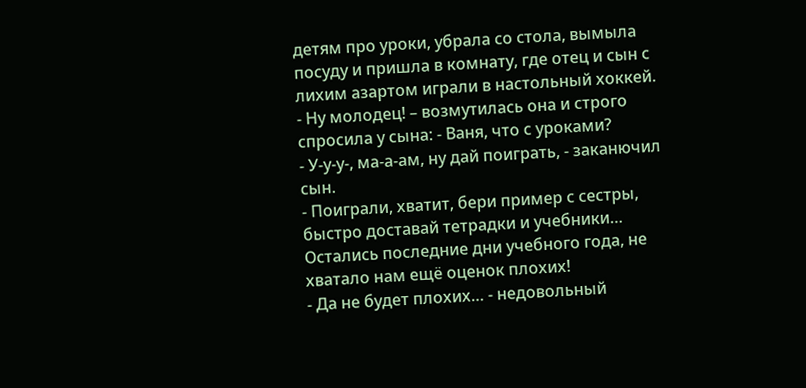детям про уроки, убрала со стола, вымыла посуду и пришла в комнату, где отец и сын с лихим азартом играли в настольный хоккей.
- Ну молодец! – возмутилась она и строго спросила у сына: - Ваня, что с уроками?
- У-у-у-, ма-а-ам, ну дай поиграть, - заканючил сын.
- Поиграли, хватит, бери пример с сестры, быстро доставай тетрадки и учебники… Остались последние дни учебного года, не хватало нам ещё оценок плохих!
- Да не будет плохих… - недовольный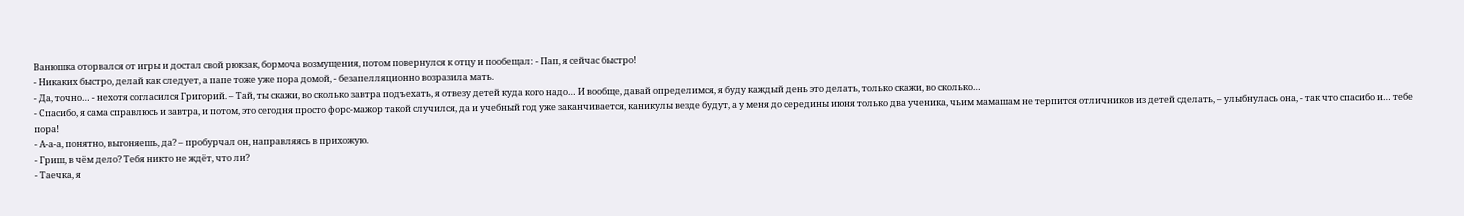Ванюшка оторвался от игры и достал свой рюкзак, бормоча возмущения, потом повернулся к отцу и пообещал: - Пап, я сейчас быстро!
- Никаких быстро, делай как следует, а папе тоже уже пора домой, - безапелляционно возразила мать.
- Да, точно… - нехотя согласился Григорий. – Тай, ты скажи, во сколько завтра подъехать, я отвезу детей куда кого надо… И вообще, давай определимся, я буду каждый день это делать, только скажи, во сколько…
- Спасибо, я сама справлюсь и завтра, и потом, это сегодня просто форс-мажор такой случился, да и учебный год уже заканчивается, каникулы везде будут, а у меня до середины июня только два ученика, чьим мамашам не терпится отличников из детей сделать, – улыбнулась она, - так что спасибо и… тебе пора!
- А-а-а, понятно, выгоняешь, да? – пробурчал он, направляясь в прихожую.
- Гриш, в чём дело? Тебя никто не ждёт, что ли?
- Таечка, я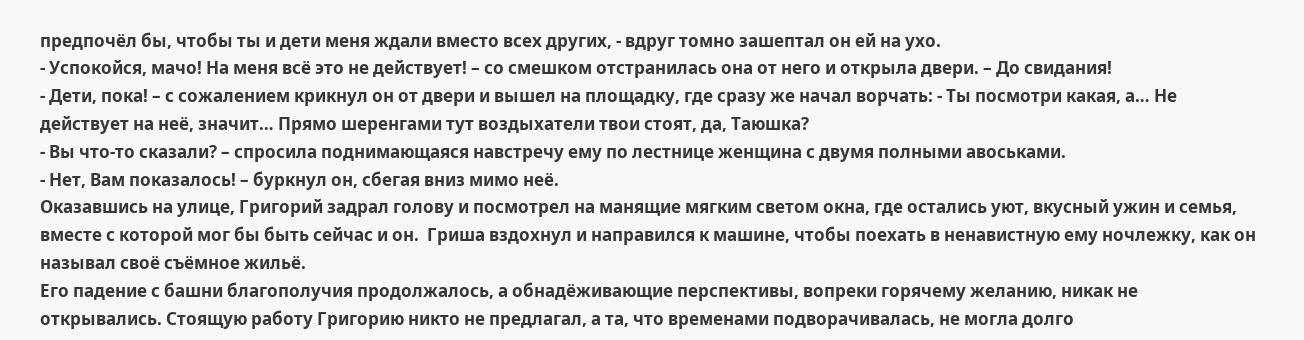предпочёл бы, чтобы ты и дети меня ждали вместо всех других, - вдруг томно зашептал он ей на ухо.
- Успокойся, мачо! На меня всё это не действует! – со смешком отстранилась она от него и открыла двери. – До свидания!
- Дети, пока! – с сожалением крикнул он от двери и вышел на площадку, где сразу же начал ворчать: - Ты посмотри какая, а… Не действует на неё, значит… Прямо шеренгами тут воздыхатели твои стоят, да, Таюшка?
- Вы что-то сказали? – спросила поднимающаяся навстречу ему по лестнице женщина с двумя полными авоськами.
- Нет, Вам показалось! – буркнул он, сбегая вниз мимо неё.
Оказавшись на улице, Григорий задрал голову и посмотрел на манящие мягким светом окна, где остались уют, вкусный ужин и семья, вместе с которой мог бы быть сейчас и он.  Гриша вздохнул и направился к машине, чтобы поехать в ненавистную ему ночлежку, как он называл своё съёмное жильё.
Его падение с башни благополучия продолжалось, а обнадёживающие перспективы, вопреки горячему желанию, никак не открывались. Стоящую работу Григорию никто не предлагал, а та, что временами подворачивалась, не могла долго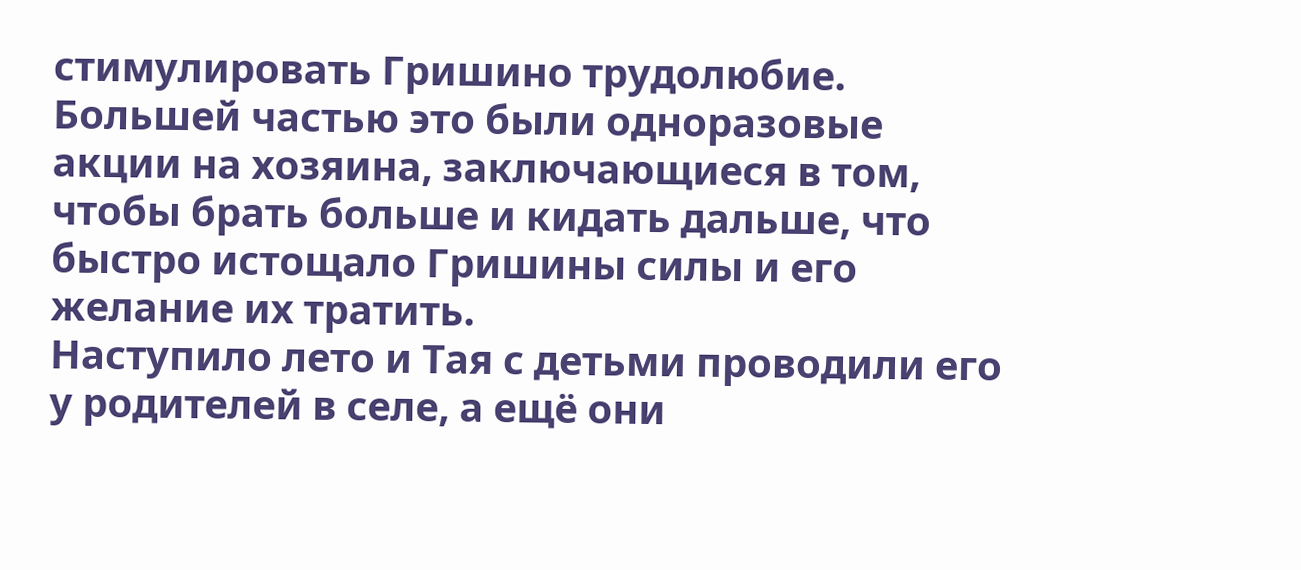стимулировать Гришино трудолюбие. Большей частью это были одноразовые акции на хозяина, заключающиеся в том, чтобы брать больше и кидать дальше, что быстро истощало Гришины силы и его желание их тратить.
Наступило лето и Тая с детьми проводили его у родителей в селе, а ещё они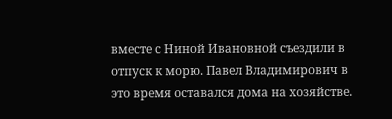вместе с Ниной Ивановной съездили в отпуск к морю. Павел Владимирович в это время оставался дома на хозяйстве.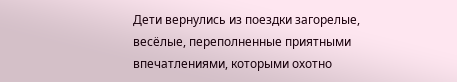Дети вернулись из поездки загорелые, весёлые, переполненные приятными впечатлениями, которыми охотно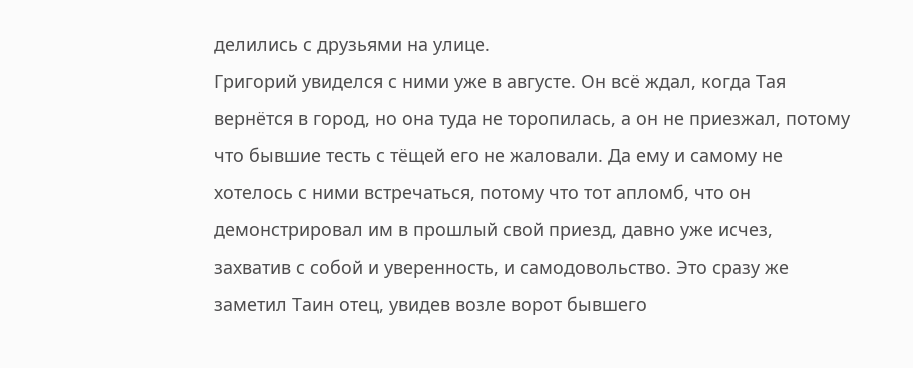делились с друзьями на улице.
Григорий увиделся с ними уже в августе. Он всё ждал, когда Тая вернётся в город, но она туда не торопилась, а он не приезжал, потому что бывшие тесть с тёщей его не жаловали. Да ему и самому не хотелось с ними встречаться, потому что тот апломб, что он демонстрировал им в прошлый свой приезд, давно уже исчез, захватив с собой и уверенность, и самодовольство. Это сразу же заметил Таин отец, увидев возле ворот бывшего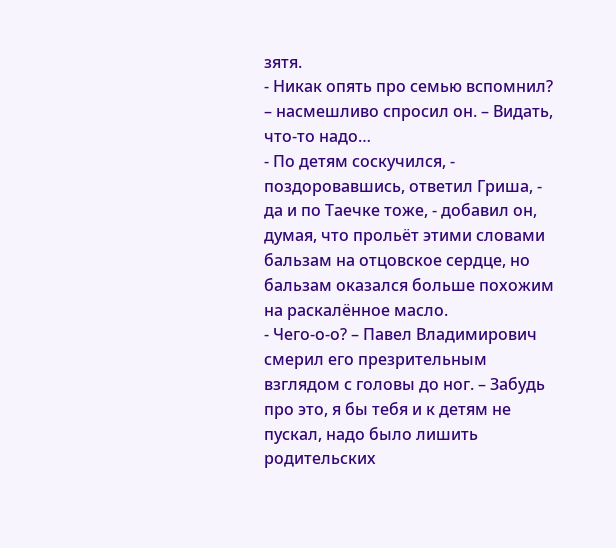зятя.
- Никак опять про семью вспомнил? – насмешливо спросил он. – Видать, что-то надо…
- По детям соскучился, - поздоровавшись, ответил Гриша, - да и по Таечке тоже, - добавил он, думая, что прольёт этими словами бальзам на отцовское сердце, но бальзам оказался больше похожим на раскалённое масло.
- Чего-о-о? – Павел Владимирович смерил его презрительным взглядом с головы до ног. – Забудь про это, я бы тебя и к детям не пускал, надо было лишить родительских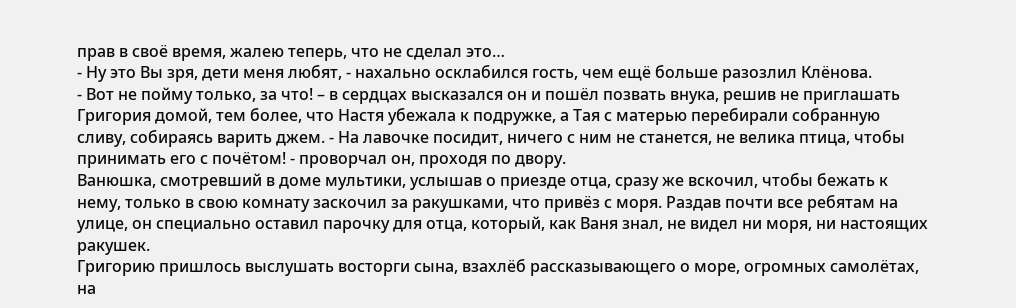прав в своё время, жалею теперь, что не сделал это…
- Ну это Вы зря, дети меня любят, - нахально осклабился гость, чем ещё больше разозлил Клёнова.
- Вот не пойму только, за что! – в сердцах высказался он и пошёл позвать внука, решив не приглашать Григория домой, тем более, что Настя убежала к подружке, а Тая с матерью перебирали собранную сливу, собираясь варить джем. - На лавочке посидит, ничего с ним не станется, не велика птица, чтобы принимать его с почётом! - проворчал он, проходя по двору.
Ванюшка, смотревший в доме мультики, услышав о приезде отца, сразу же вскочил, чтобы бежать к нему, только в свою комнату заскочил за ракушками, что привёз с моря. Раздав почти все ребятам на улице, он специально оставил парочку для отца, который, как Ваня знал, не видел ни моря, ни настоящих ракушек.
Григорию пришлось выслушать восторги сына, взахлёб рассказывающего о море, огромных самолётах, на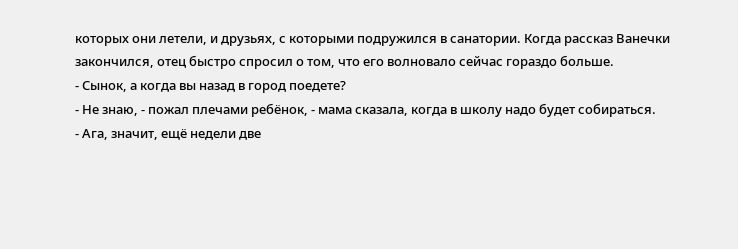которых они летели, и друзьях, с которыми подружился в санатории. Когда рассказ Ванечки закончился, отец быстро спросил о том, что его волновало сейчас гораздо больше.
- Сынок, а когда вы назад в город поедете?
- Не знаю, - пожал плечами ребёнок, - мама сказала, когда в школу надо будет собираться.
- Ага, значит, ещё недели две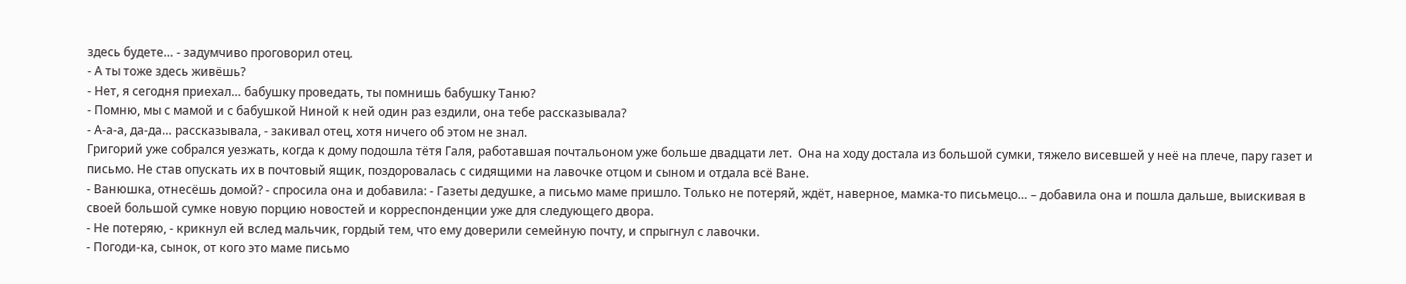здесь будете… - задумчиво проговорил отец.
- А ты тоже здесь живёшь?
- Нет, я сегодня приехал… бабушку проведать, ты помнишь бабушку Таню?
- Помню, мы с мамой и с бабушкой Ниной к ней один раз ездили, она тебе рассказывала?
- А-а-а, да-да… рассказывала, - закивал отец, хотя ничего об этом не знал.
Григорий уже собрался уезжать, когда к дому подошла тётя Галя, работавшая почтальоном уже больше двадцати лет.  Она на ходу достала из большой сумки, тяжело висевшей у неё на плече, пару газет и письмо. Не став опускать их в почтовый ящик, поздоровалась с сидящими на лавочке отцом и сыном и отдала всё Ване.
- Ванюшка, отнесёшь домой? - спросила она и добавила: - Газеты дедушке, а письмо маме пришло. Только не потеряй, ждёт, наверное, мамка-то письмецо… – добавила она и пошла дальше, выискивая в своей большой сумке новую порцию новостей и корреспонденции уже для следующего двора.
- Не потеряю, - крикнул ей вслед мальчик, гордый тем, что ему доверили семейную почту, и спрыгнул с лавочки.
- Погоди-ка, сынок, от кого это маме письмо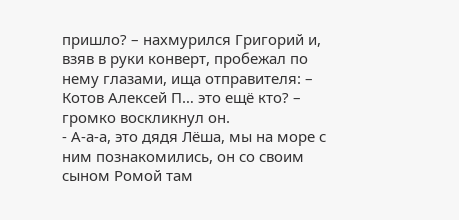пришло? – нахмурился Григорий и, взяв в руки конверт, пробежал по нему глазами, ища отправителя: – Котов Алексей П… это ещё кто? – громко воскликнул он.
- А-а-а, это дядя Лёша, мы на море с ним познакомились, он со своим сыном Ромой там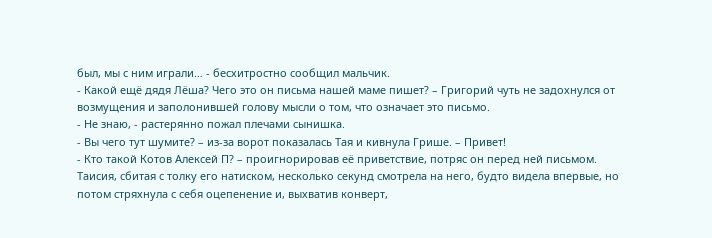был, мы с ним играли… - бесхитростно сообщил мальчик.
- Какой ещё дядя Лёша? Чего это он письма нашей маме пишет? – Григорий чуть не задохнулся от возмущения и заполонившей голову мысли о том, что означает это письмо.
- Не знаю, - растерянно пожал плечами сынишка.
- Вы чего тут шумите? – из-за ворот показалась Тая и кивнула Грише. – Привет!
- Кто такой Котов Алексей П? – проигнорировав её приветствие, потряс он перед ней письмом.
Таисия, сбитая с толку его натиском, несколько секунд смотрела на него, будто видела впервые, но потом стряхнула с себя оцепенение и, выхватив конверт,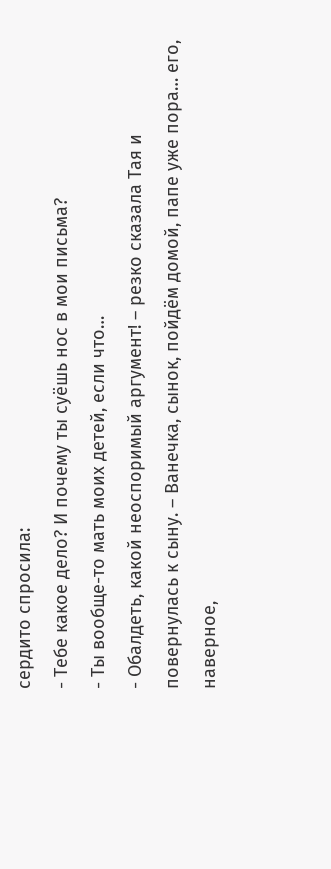сердито спросила:
- Тебе какое дело? И почему ты суёшь нос в мои письма?
- Ты вообще-то мать моих детей, если что…
- Обалдеть, какой неоспоримый аргумент! – резко сказала Тая и повернулась к сыну. – Ванечка, сынок, пойдём домой, папе уже пора… его, наверное,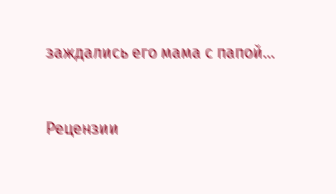заждались его мама с папой…


Рецензии